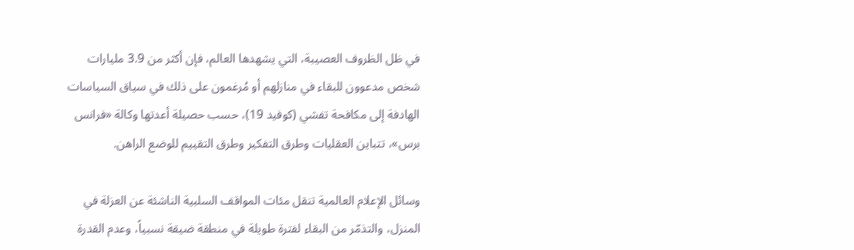في ظل الظروف العصيبة، التي يشهدها العالم، فإن أكثر من 3.9 مليارات شخص مدعوون للبقاء في منازلهم أو مُرغمون على ذلك في سياق السياسات الهادفة إلى مكافحة تفشي (كوفيد 19)، حسب حصيلة أعدتها وكالة «فرانس برس»، تتباين العقليات وطرق التفكير وطرق التقييم للوضع الراهن.

وسائل الإعلام العالمية تنقل مئات المواقف السلبية الناشئة عن العزلة في المنزل، والتذمّر من البقاء لفترة طويلة في منطقة ضيقة نسبياً، وعدم القدرة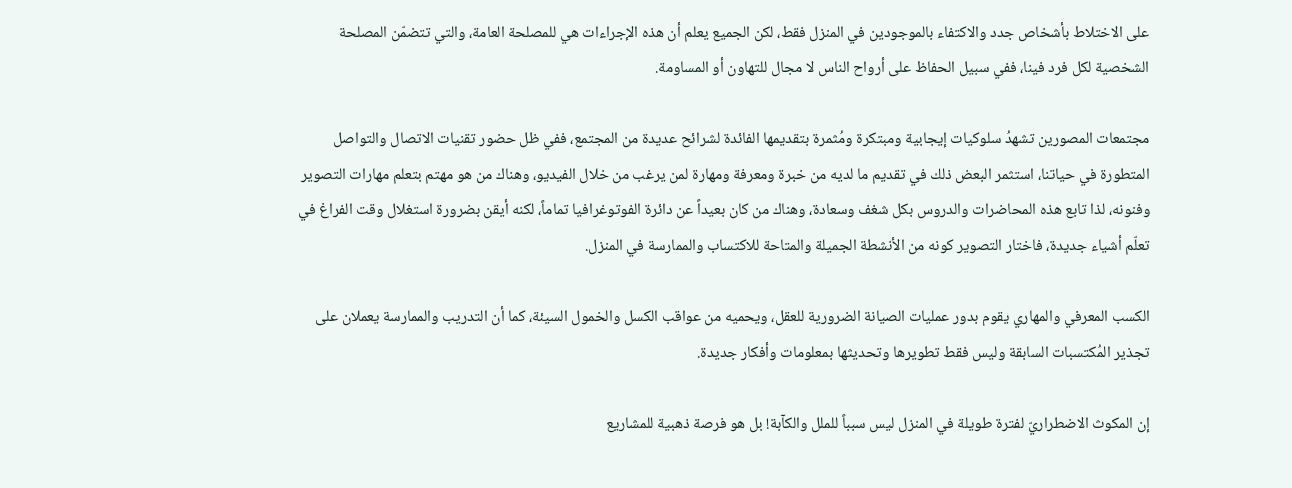على الاختلاط بأشخاص جدد والاكتفاء بالموجودين في المنزل فقط، لكن الجميع يعلم أن هذه الإجراءات هي للمصلحة العامة، والتي تتضمّن المصلحة الشخصية لكل فرد فينا، ففي سبيل الحفاظ على أرواح الناس لا مجال للتهاون أو المساومة.

مجتمعات المصورين تشهدُ سلوكيات إيجابية ومبتكرة ومُثمرة بتقديمها الفائدة لشرائح عديدة من المجتمع، ففي ظل حضور تقنيات الاتصال والتواصل المتطورة في حياتنا، استثمر البعض ذلك في تقديم ما لديه من خبرة ومعرفة ومهارة لمن يرغب من خلال الفيديو، وهناك من هو مهتم بتعلم مهارات التصوير وفنونه، لذا تابع هذه المحاضرات والدروس بكل شغف وسعادة، وهناك من كان بعيداً عن دائرة الفوتوغرافيا تماماً، لكنه أيقن بضرورة استغلال وقت الفراغ في تعلّم أشياء جديدة، فاختار التصوير كونه من الأنشطة الجميلة والمتاحة للاكتساب والممارسة في المنزل.

الكسب المعرفي والمهاري يقوم بدور عمليات الصيانة الضرورية للعقل، ويحميه من عواقب الكسل والخمول السيئة، كما أن التدريب والممارسة يعملان على تجذير المُكتسبات السابقة وليس فقط تطويرها وتحديثها بمعلومات وأفكار جديدة.

إن المكوث الاضطراريّ لفترة طويلة في المنزل ليس سبباً للملل والكآبة! بل هو فرصة ذهبية للمشاريع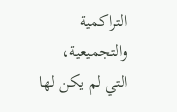التراكمية والتجميعية، التي لم يكن لها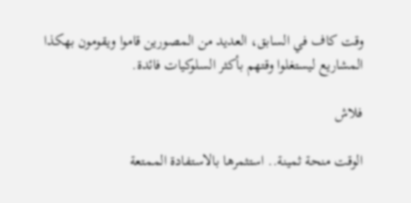وقت كاف في السابق، العديد من المصورين قاموا ويقومون بهكذا المشاريع ليستغلوا وقتهم بأكثر السلوكيات فائدة.

فلاش

الوقت منحة ثمينة.. استثمرها بالاستفادة الممتعة